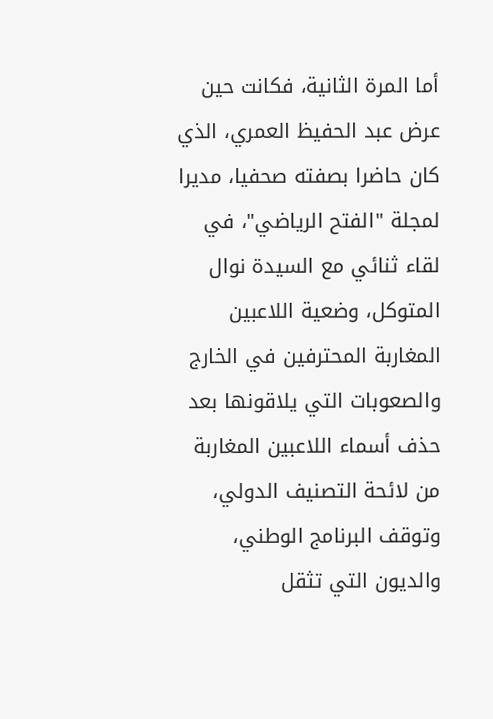أما المرة الثانية، فكانت حين عرض عبد الحفيظ العمري، الذي كان حاضرا بصفته صحفيا، مديرا لمجلة "الفتح الرياضي"، في لقاء ثنائي مع السيدة نوال المتوكل، وضعية اللاعبين المغاربة المحترفين في الخارج والصعوبات التي يلاقونها بعد حذف أسماء اللاعبين المغاربة من لائحة التصنيف الدولي، وتوقف البرنامج الوطني، والديون التي تثقل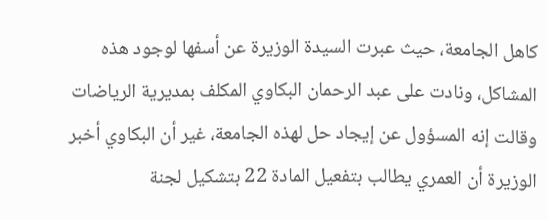كاهل الجامعة، حيث عبرت السيدة الوزيرة عن أسفها لوجود هذه المشاكل، ونادت على عبد الرحمان البكاوي المكلف بمديرية الرياضات وقالت إنه المسؤول عن إيجاد حل لهذه الجامعة، غير أن البكاوي أخبر الوزيرة أن العمري يطالب بتفعيل المادة 22 بتشكيل لجنة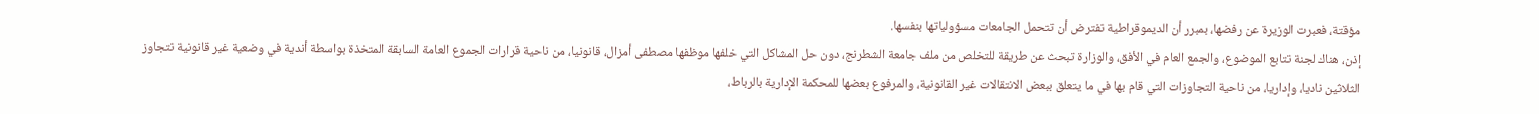مؤقتة، فعبرت الوزيرة عن رفضها، بمبرر أن الديموقراطية تفترض أن تتحمل الجامعات مسؤولياتها بنفسها.
إذن، هناك لجنة تتابع الموضوع، والجمع العام في الأفق، والوزارة تبحث عن طريقة للتخلص من ملف جامعة الشطرنج، دون حل المشاكل التي خلفها موظفها مصطفى أمزال، قانونيا، من ناحية قرارات الجموع العامة السابقة المتخذة بواسطة أندية في وضعية غير قانونية تتجاوز الثلاثين ناديا، وإداريا، من ناحية التجاوزات التي قام بها في ما يتعلق ببعض الانتقالات غير القانونية، والمرفوع بعضها للمحكمة الإدارية بالرباط،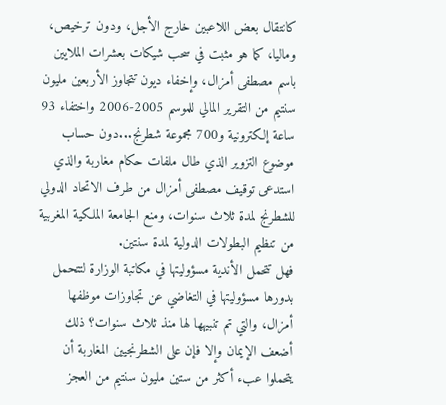كانتقال بعض اللاعبين خارج الأجل، ودون ترخيص، وماليا، كما هو مثبت في سحب شيكات بعشرات الملايين باسم مصطفى أمزال، وإخفاء ديون تتجاوز الأربعين مليون سنتيم من التقرير المالي للموسم 2005-2006 واختفاء 93 ساعة إلكترونية و700 مجموعة شطرنج...دون حساب موضوع التزوير الذي طال ملفات حكام مغاربة والذي استدعى توقيف مصطفى أمزال من طرف الاتحاد الدولي للشطرنج لمدة ثلاث سنوات، ومنع الجامعة الملكية المغربية من تنظيم البطولات الدولية لمدة سنتين.
فهل تتحمل الأندية مسؤوليتها في مكاتبة الوزارة لتتحمل بدورها مسؤوليتها في التغاضي عن تجاوزات موظفها أمزال، والتي تم تنبيهها لها منذ ثلاث سنوات؟ ذلك أضعف الإيمان وإلا فإن على الشطرنجيين المغاربة أن يتحملوا عبء أكثر من ستين مليون سنتيم من العجز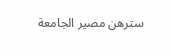سترهن مصير الجامعة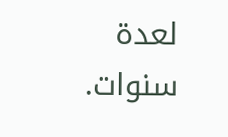لعدة سنوات.